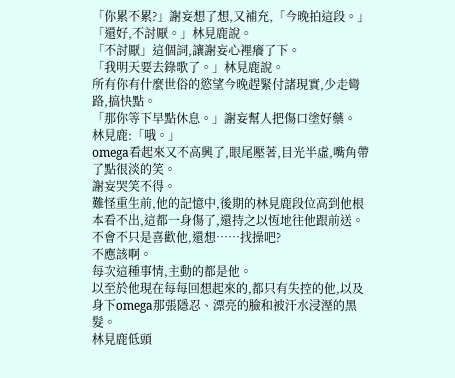「你累不累?」謝妄想了想,又補充,「今晚拍這段。」
「還好,不討厭。」林見鹿說。
「不討厭」這個詞,讓謝妄心裡癢了下。
「我明天要去錄歌了。」林見鹿說。
所有你有什麼世俗的慾望今晚趕緊付諸現實,少走彎路,搞快點。
「那你等下早點休息。」謝妄幫人把傷口塗好藥。
林見鹿:「哦。」
omega看起來又不高興了,眼尾壓著,目光半虛,嘴角帶了點很淡的笑。
謝妄哭笑不得。
難怪重生前,他的記憶中,後期的林見鹿段位高到他根本看不出,這都一身傷了,還持之以恆地往他跟前送。
不會不只是喜歡他,還想……找操吧?
不應該啊。
每次這種事情,主動的都是他。
以至於他現在每每回想起來的,都只有失控的他,以及身下omega那張隱忍、漂亮的臉和被汗水浸溼的黑髮。
林見鹿低頭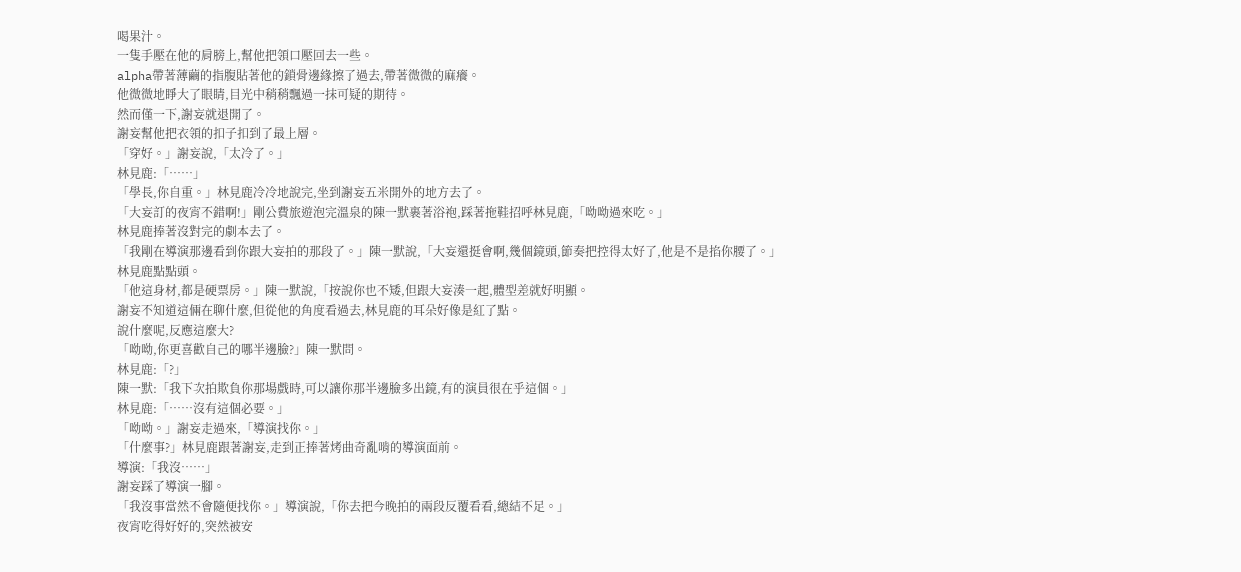喝果汁。
一隻手壓在他的肩膀上,幫他把領口壓回去一些。
alpha帶著薄繭的指腹貼著他的鎖骨邊緣擦了過去,帶著微微的麻癢。
他微微地睜大了眼睛,目光中稍稍飄過一抹可疑的期待。
然而僅一下,謝妄就退開了。
謝妄幫他把衣領的扣子扣到了最上層。
「穿好。」謝妄說,「太冷了。」
林見鹿:「……」
「學長,你自重。」林見鹿冷冷地說完,坐到謝妄五米開外的地方去了。
「大妄訂的夜宵不錯啊!」剛公費旅遊泡完溫泉的陳一默裹著浴袍,踩著拖鞋招呼林見鹿,「呦呦過來吃。」
林見鹿捧著沒對完的劇本去了。
「我剛在導演那邊看到你跟大妄拍的那段了。」陳一默說,「大妄還挺會啊,幾個鏡頭,節奏把控得太好了,他是不是掐你腰了。」
林見鹿點點頭。
「他這身材,都是硬票房。」陳一默說,「按說你也不矮,但跟大妄湊一起,體型差就好明顯。
謝妄不知道這倆在聊什麼,但從他的角度看過去,林見鹿的耳朵好像是紅了點。
說什麼呢,反應這麼大?
「呦呦,你更喜歡自己的哪半邊臉?」陳一默問。
林見鹿:「?」
陳一默:「我下次拍欺負你那場戲時,可以讓你那半邊臉多出鏡,有的演員很在乎這個。」
林見鹿:「……沒有這個必要。」
「呦呦。」謝妄走過來,「導演找你。」
「什麼事?」林見鹿跟著謝妄,走到正捧著烤曲奇亂啃的導演面前。
導演:「我沒……」
謝妄踩了導演一腳。
「我沒事當然不會隨便找你。」導演說,「你去把今晚拍的兩段反覆看看,總結不足。」
夜宵吃得好好的,突然被安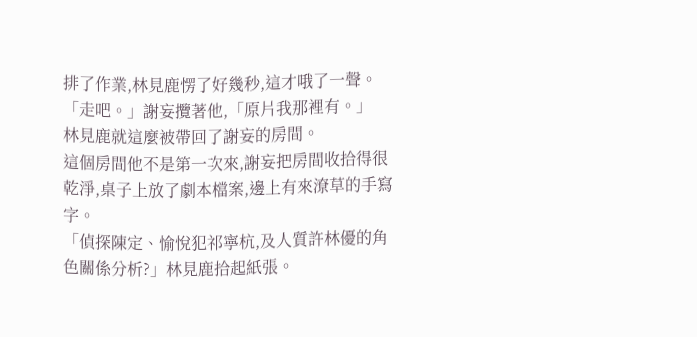排了作業,林見鹿愣了好幾秒,這才哦了一聲。
「走吧。」謝妄攬著他,「原片我那裡有。」
林見鹿就這麼被帶回了謝妄的房間。
這個房間他不是第一次來,謝妄把房間收拾得很乾淨,桌子上放了劇本檔案,邊上有來潦草的手寫字。
「偵探陳定、愉悅犯祁寧杭,及人質許林優的角色關係分析?」林見鹿拾起紙張。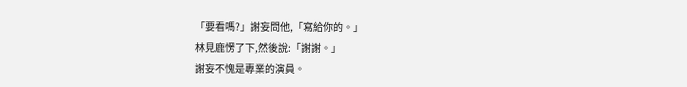「要看嗎?」謝妄問他,「寫給你的。」
林見鹿愣了下,然後說:「謝謝。」
謝妄不愧是專業的演員。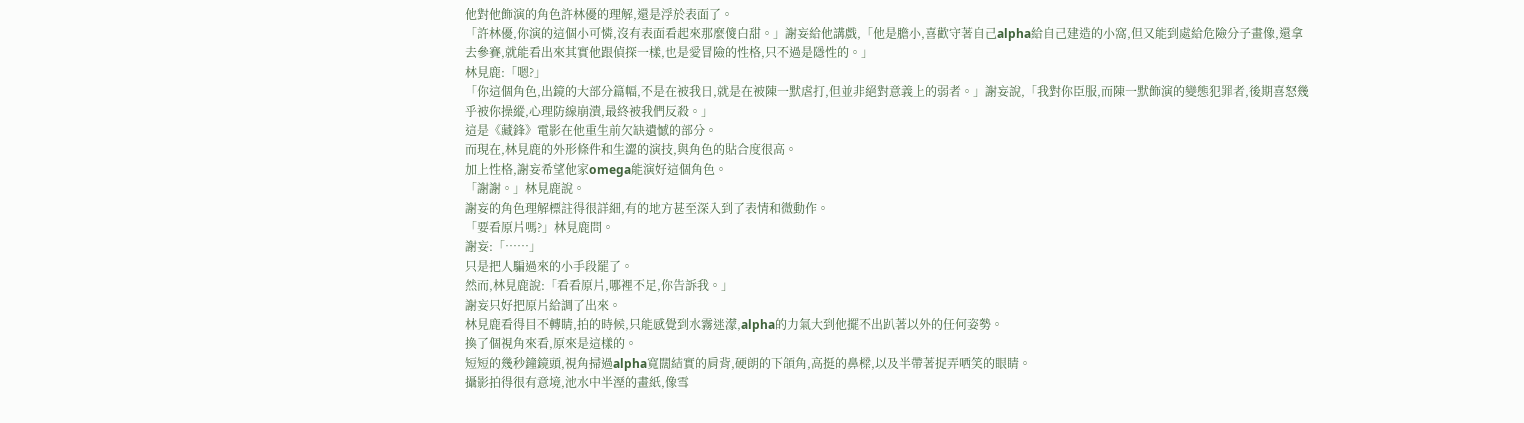他對他飾演的角色許林優的理解,還是浮於表面了。
「許林優,你演的這個小可憐,沒有表面看起來那麼傻白甜。」謝妄給他講戲,「他是膽小,喜歡守著自己alpha給自己建造的小窩,但又能到處給危險分子畫像,還拿去參賽,就能看出來其實他跟偵探一樣,也是愛冒險的性格,只不過是隱性的。」
林見鹿:「嗯?」
「你這個角色,出鏡的大部分篇幅,不是在被我日,就是在被陳一默虐打,但並非絕對意義上的弱者。」謝妄說,「我對你臣服,而陳一默飾演的變態犯罪者,後期喜怒幾乎被你操縱,心理防線崩潰,最終被我們反殺。」
這是《藏鋒》電影在他重生前欠缺遺憾的部分。
而現在,林見鹿的外形條件和生澀的演技,與角色的貼合度很高。
加上性格,謝妄希望他家omega能演好這個角色。
「謝謝。」林見鹿說。
謝妄的角色理解標註得很詳細,有的地方甚至深入到了表情和微動作。
「要看原片嗎?」林見鹿問。
謝妄:「……」
只是把人騙過來的小手段罷了。
然而,林見鹿說:「看看原片,哪裡不足,你告訴我。」
謝妄只好把原片給調了出來。
林見鹿看得目不轉睛,拍的時候,只能感覺到水霧迷濛,alpha的力氣大到他擺不出趴著以外的任何姿勢。
換了個視角來看,原來是這樣的。
短短的幾秒鐘鏡頭,視角掃過alpha寬闊結實的肩背,硬朗的下頜角,高挺的鼻樑,以及半帶著捉弄哂笑的眼睛。
攝影拍得很有意境,池水中半溼的畫紙,像雪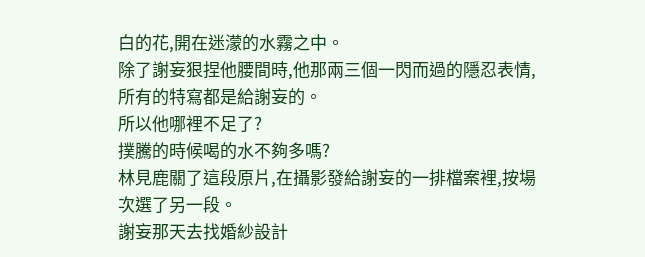白的花,開在迷濛的水霧之中。
除了謝妄狠捏他腰間時,他那兩三個一閃而過的隱忍表情,所有的特寫都是給謝妄的。
所以他哪裡不足了?
撲騰的時候喝的水不夠多嗎?
林見鹿關了這段原片,在攝影發給謝妄的一排檔案裡,按場次選了另一段。
謝妄那天去找婚紗設計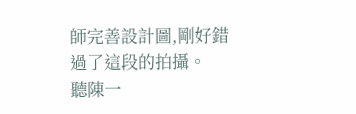師完善設計圖,剛好錯過了這段的拍攝。
聽陳一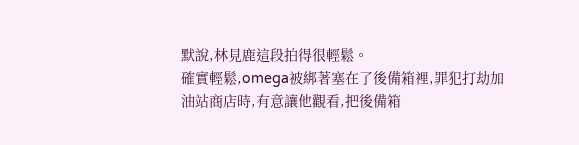默說,林見鹿這段拍得很輕鬆。
確實輕鬆,omega被綁著塞在了後備箱裡,罪犯打劫加油站商店時,有意讓他觀看,把後備箱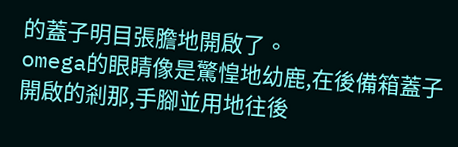的蓋子明目張膽地開啟了。
omega的眼睛像是驚惶地幼鹿,在後備箱蓋子開啟的剎那,手腳並用地往後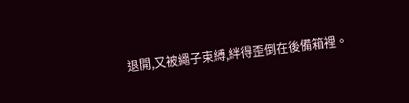退開,又被繩子束縛,絆得歪倒在後備箱裡。